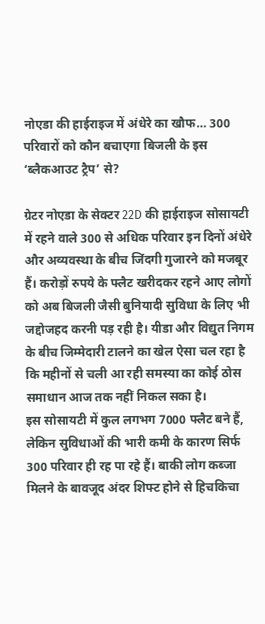नोएडा की हाईराइज में अंधेरे का खौफ… 300 परिवारों को कौन बचाएगा बिजली के इस ‘ब्लैकआउट ट्रैप’ से?

ग्रेटर नोएडा के सेक्टर 22D की हाईराइज सोसायटी में रहने वाले 300 से अधिक परिवार इन दिनों अंधेरे और अव्यवस्था के बीच जिंदगी गुजारने को मजबूर हैं। करोड़ों रुपये के फ्लैट खरीदकर रहने आए लोगों को अब बिजली जैसी बुनियादी सुविधा के लिए भी जद्दोजहद करनी पड़ रही है। यीडा और विद्युत निगम के बीच जिम्मेदारी टालने का खेल ऐसा चल रहा है कि महीनों से चली आ रही समस्या का कोई ठोस समाधान आज तक नहीं निकल सका है।
इस सोसायटी में कुल लगभग 7000 फ्लैट बने हैं, लेकिन सुविधाओं की भारी कमी के कारण सिर्फ 300 परिवार ही रह पा रहे हैं। बाकी लोग कब्जा मिलने के बावजूद अंदर शिफ्ट होने से हिचकिचा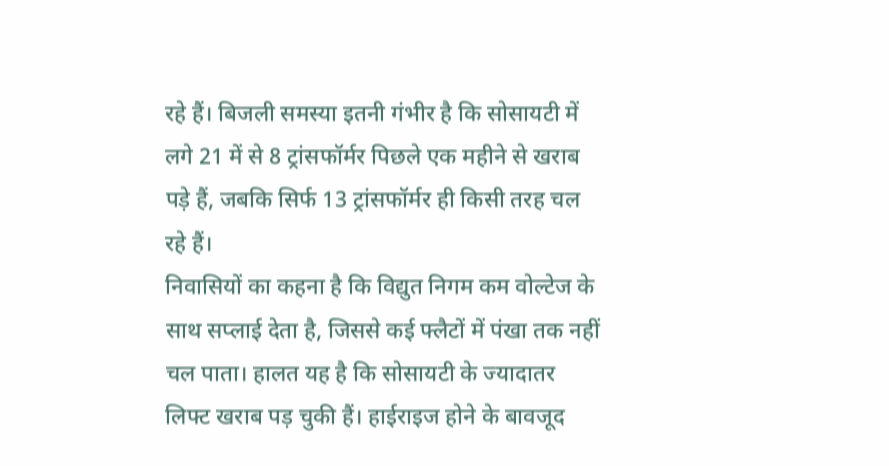रहे हैं। बिजली समस्या इतनी गंभीर है कि सोसायटी में लगे 21 में से 8 ट्रांसफॉर्मर पिछले एक महीने से खराब पड़े हैं, जबकि सिर्फ 13 ट्रांसफॉर्मर ही किसी तरह चल रहे हैं।
निवासियों का कहना है कि विद्युत निगम कम वोल्टेज के साथ सप्लाई देता है, जिससे कई फ्लैटों में पंखा तक नहीं चल पाता। हालत यह है कि सोसायटी के ज्यादातर लिफ्ट खराब पड़ चुकी हैं। हाईराइज होने के बावजूद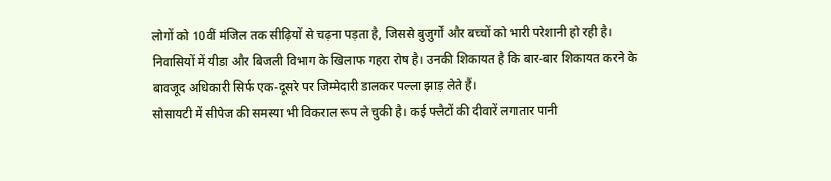लोगों को 10वीं मंजिल तक सीढ़ियों से चढ़ना पड़ता है, जिससे बुजुर्गों और बच्चों को भारी परेशानी हो रही है।
निवासियों में यीडा और बिजली विभाग के खिलाफ गहरा रोष है। उनकी शिकायत है कि बार-बार शिकायत करने के बावजूद अधिकारी सिर्फ एक-दूसरे पर जिम्मेदारी डालकर पल्ला झाड़ लेते हैं।
सोसायटी में सीपेज की समस्या भी विकराल रूप ले चुकी है। कई फ्लैटों की दीवारें लगातार पानी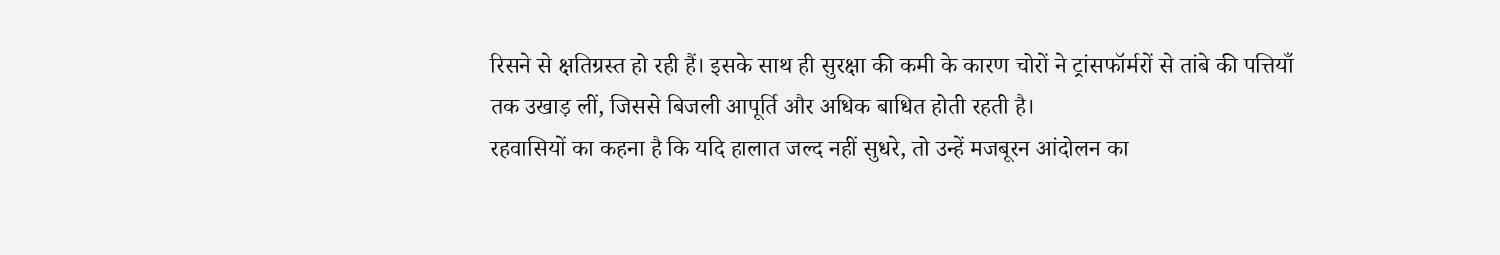रिसने से क्षतिग्रस्त हो रही हैं। इसके साथ ही सुरक्षा की कमी के कारण चोरों ने ट्रांसफॉर्मरों से तांबे की पत्तियाँ तक उखाड़ लीं, जिससे बिजली आपूर्ति और अधिक बाधित होती रहती है।
रहवासियों का कहना है कि यदि हालात जल्द नहीं सुधरे, तो उन्हें मजबूरन आंदोलन का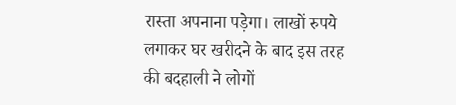रास्ता अपनाना पड़ेगा। लाखों रुपये लगाकर घर खरीदने के बाद इस तरह की बदहाली ने लोगों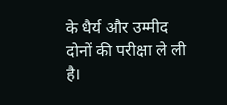के धैर्य और उम्मीद दोनों की परीक्षा ले ली है।